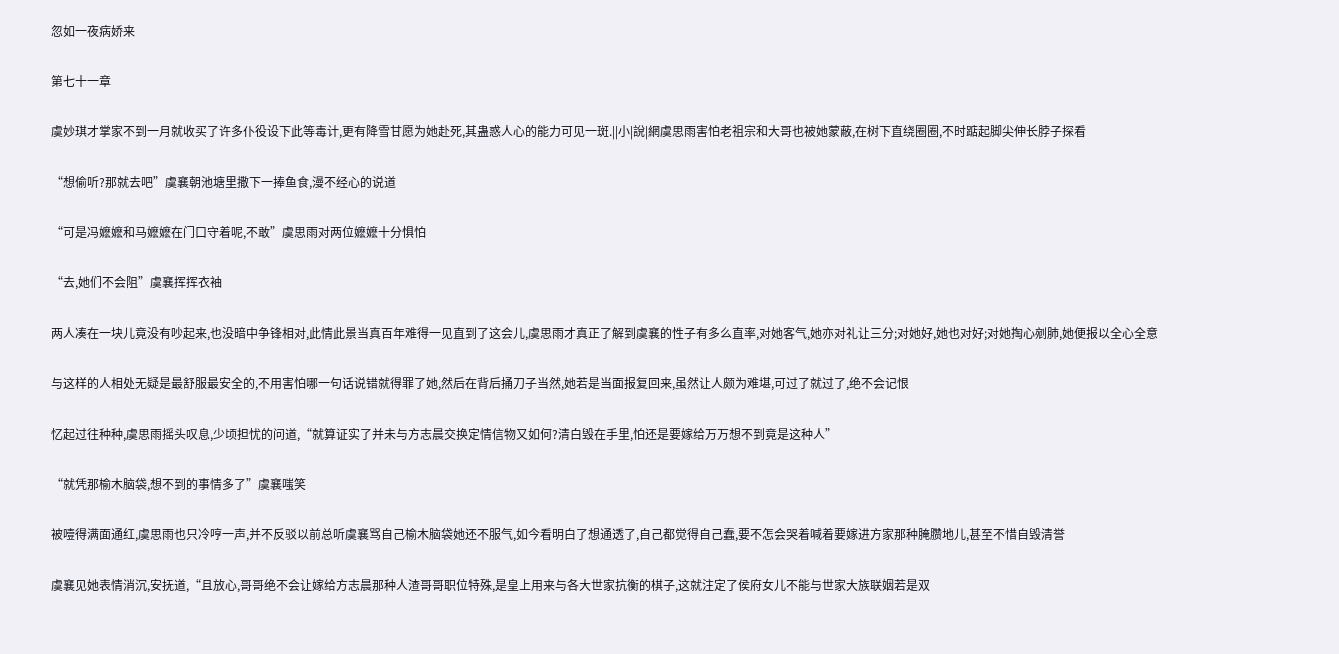忽如一夜病娇来

第七十一章

虞妙琪才掌家不到一月就收买了许多仆役设下此等毒计,更有降雪甘愿为她赴死,其蛊惑人心的能力可见一斑.||小|說|網虞思雨害怕老祖宗和大哥也被她蒙蔽,在树下直绕圈圈,不时踮起脚尖伸长脖子探看

“想偷听?那就去吧”虞襄朝池塘里撒下一捧鱼食,漫不经心的说道

“可是冯嬷嬷和马嬷嬷在门口守着呢,不敢”虞思雨对两位嬷嬷十分惧怕

“去,她们不会阻”虞襄挥挥衣袖

两人凑在一块儿竟没有吵起来,也没暗中争锋相对,此情此景当真百年难得一见直到了这会儿,虞思雨才真正了解到虞襄的性子有多么直率,对她客气,她亦对礼让三分;对她好,她也对好;对她掏心剜肺,她便报以全心全意

与这样的人相处无疑是最舒服最安全的,不用害怕哪一句话说错就得罪了她,然后在背后捅刀子当然,她若是当面报复回来,虽然让人颇为难堪,可过了就过了,绝不会记恨

忆起过往种种,虞思雨摇头叹息,少顷担忧的问道,“就算证实了并未与方志晨交换定情信物又如何?清白毁在手里,怕还是要嫁给万万想不到竟是这种人”

“就凭那榆木脑袋,想不到的事情多了”虞襄嗤笑

被噎得满面通红,虞思雨也只冷哼一声,并不反驳以前总听虞襄骂自己榆木脑袋她还不服气,如今看明白了想通透了,自己都觉得自己蠢,要不怎会哭着喊着要嫁进方家那种腌臜地儿,甚至不惜自毁清誉

虞襄见她表情消沉,安抚道,“且放心,哥哥绝不会让嫁给方志晨那种人渣哥哥职位特殊,是皇上用来与各大世家抗衡的棋子,这就注定了侯府女儿不能与世家大族联姻若是双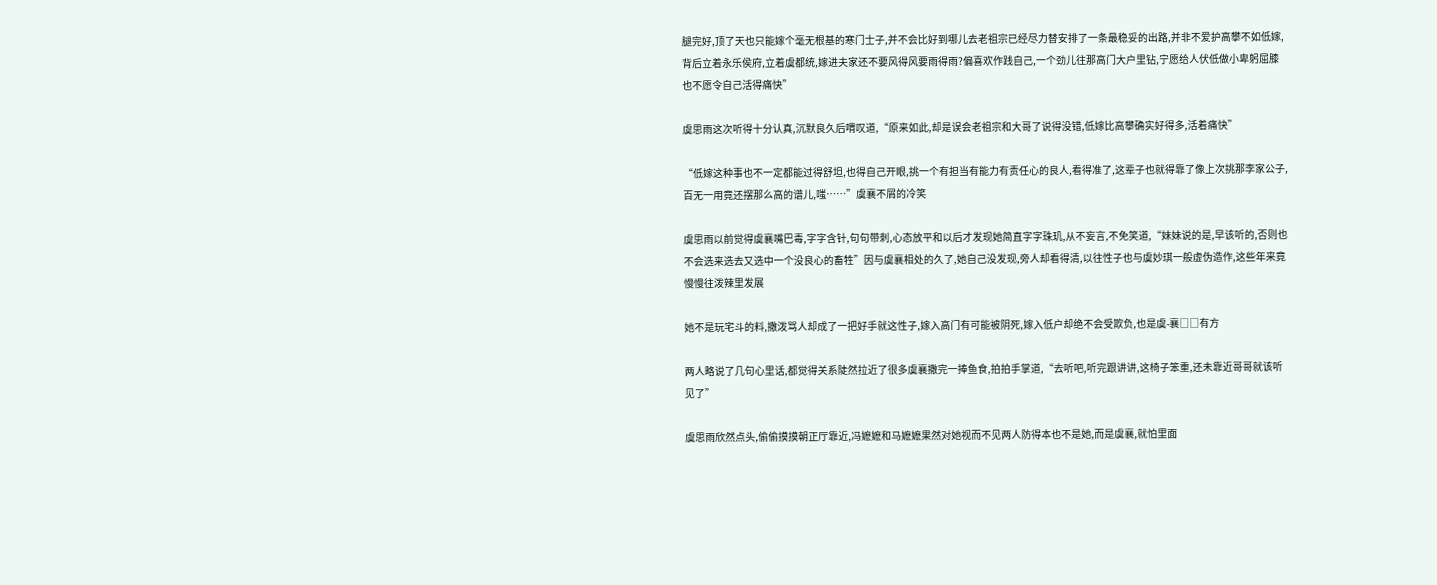腿完好,顶了天也只能嫁个毫无根基的寒门士子,并不会比好到哪儿去老祖宗已经尽力替安排了一条最稳妥的出路,并非不爱护高攀不如低嫁,背后立着永乐侯府,立着虞都统,嫁进夫家还不要风得风要雨得雨?偏喜欢作践自己,一个劲儿往那高门大户里钻,宁愿给人伏低做小卑躬屈膝也不愿令自己活得痛快”

虞思雨这次听得十分认真,沉默良久后喟叹道,“原来如此,却是误会老祖宗和大哥了说得没错,低嫁比高攀确实好得多,活着痛快”

“低嫁这种事也不一定都能过得舒坦,也得自己开眼,挑一个有担当有能力有责任心的良人,看得准了,这辈子也就得靠了像上次挑那李家公子,百无一用竟还摆那么高的谱儿,嗤……”虞襄不屑的冷笑

虞思雨以前觉得虞襄嘴巴毒,字字含针,句句带刺,心态放平和以后才发现她简直字字珠玑,从不妄言,不免笑道,“妹妹说的是,早该听的,否则也不会选来选去又选中一个没良心的畜牲”因与虞襄相处的久了,她自己没发现,旁人却看得清,以往性子也与虞妙琪一般虚伪造作,这些年来竟慢慢往泼辣里发展

她不是玩宅斗的料,撒泼骂人却成了一把好手就这性子,嫁入高门有可能被阴死,嫁入低户却绝不会受欺负,也是虞-襄□□有方

两人略说了几句心里话,都觉得关系陡然拉近了很多虞襄撒完一捧鱼食,拍拍手掌道,“去听吧,听完跟讲讲,这椅子笨重,还未靠近哥哥就该听见了”

虞思雨欣然点头,偷偷摸摸朝正厅靠近,冯嬷嬷和马嬷嬷果然对她视而不见两人防得本也不是她,而是虞襄,就怕里面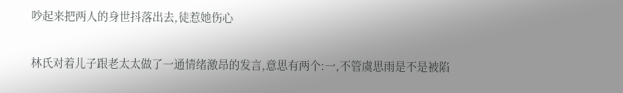吵起来把两人的身世抖落出去,徒惹她伤心

林氏对着儿子跟老太太做了一通情绪激昂的发言,意思有两个:一,不管虞思雨是不是被陷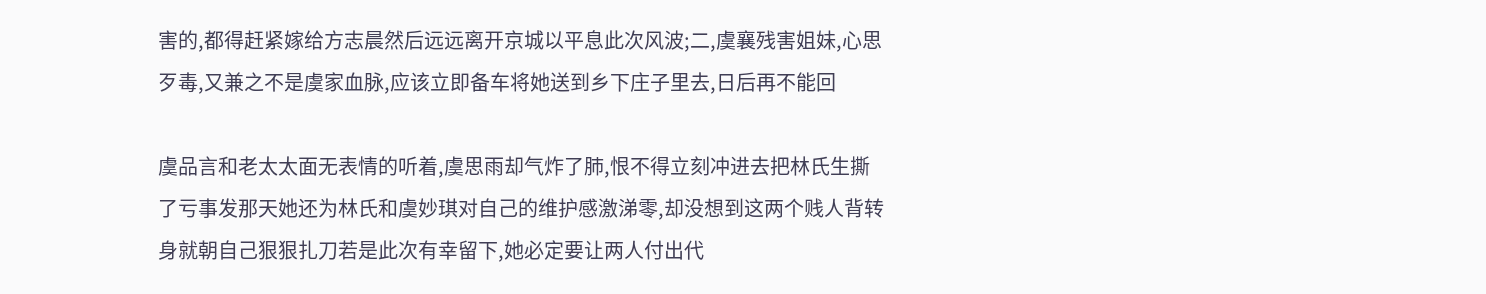害的,都得赶紧嫁给方志晨然后远远离开京城以平息此次风波;二,虞襄残害姐妹,心思歹毒,又兼之不是虞家血脉,应该立即备车将她送到乡下庄子里去,日后再不能回

虞品言和老太太面无表情的听着,虞思雨却气炸了肺,恨不得立刻冲进去把林氏生撕了亏事发那天她还为林氏和虞妙琪对自己的维护感激涕零,却没想到这两个贱人背转身就朝自己狠狠扎刀若是此次有幸留下,她必定要让两人付出代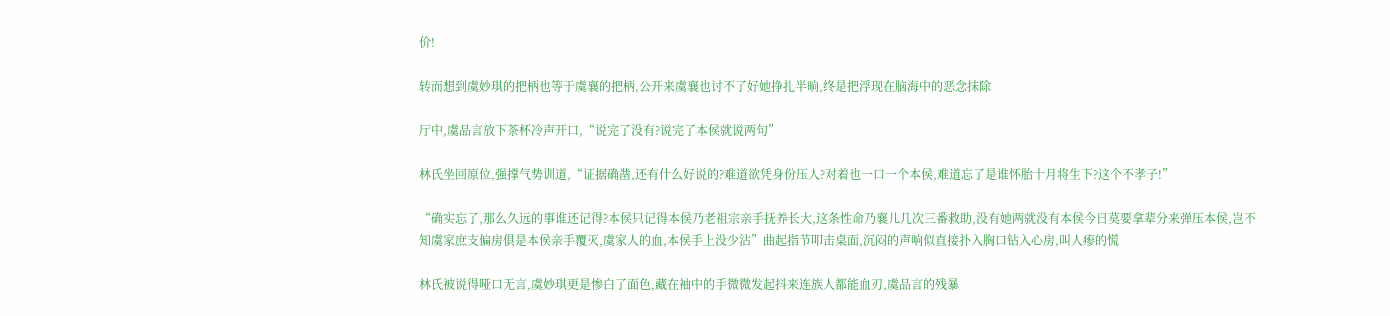价!

转而想到虞妙琪的把柄也等于虞襄的把柄,公开来虞襄也讨不了好她挣扎半晌,终是把浮现在脑海中的恶念抹除

厅中,虞品言放下茶杯冷声开口,“说完了没有?说完了本侯就说两句”

林氏坐回原位,强撑气势训道,“证据确凿,还有什么好说的?难道欲凭身份压人?对着也一口一个本侯,难道忘了是谁怀胎十月将生下?这个不孝子!”

“确实忘了,那么久远的事谁还记得?本侯只记得本侯乃老祖宗亲手抚养长大,这条性命乃襄儿几次三番救助,没有她两就没有本侯今日莫要拿辈分来弹压本侯,岂不知虞家庶支偏房俱是本侯亲手覆灭,虞家人的血,本侯手上没少沾”曲起指节叩击桌面,沉闷的声响似直接扑入胸口钻入心房,叫人瘆的慌

林氏被说得哑口无言,虞妙琪更是惨白了面色,藏在袖中的手微微发起抖来连族人都能血刃,虞品言的残暴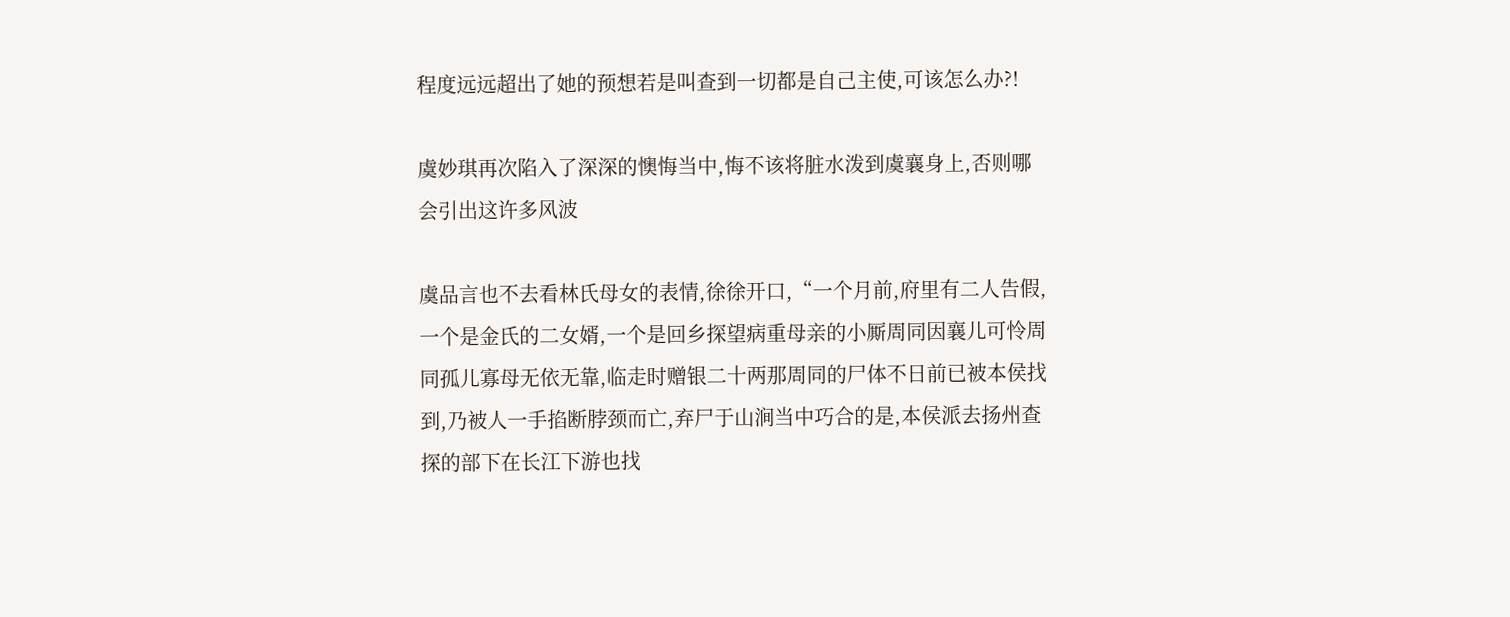程度远远超出了她的预想若是叫查到一切都是自己主使,可该怎么办?!

虞妙琪再次陷入了深深的懊悔当中,悔不该将脏水泼到虞襄身上,否则哪会引出这许多风波

虞品言也不去看林氏母女的表情,徐徐开口,“一个月前,府里有二人告假,一个是金氏的二女婿,一个是回乡探望病重母亲的小厮周同因襄儿可怜周同孤儿寡母无依无靠,临走时赠银二十两那周同的尸体不日前已被本侯找到,乃被人一手掐断脖颈而亡,弃尸于山涧当中巧合的是,本侯派去扬州查探的部下在长江下游也找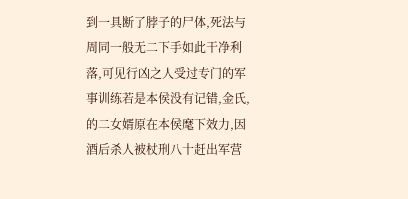到一具断了脖子的尸体,死法与周同一般无二下手如此干净利落,可见行凶之人受过专门的军事训练若是本侯没有记错,金氏,的二女婿原在本侯麾下效力,因酒后杀人被杖刑八十赶出军营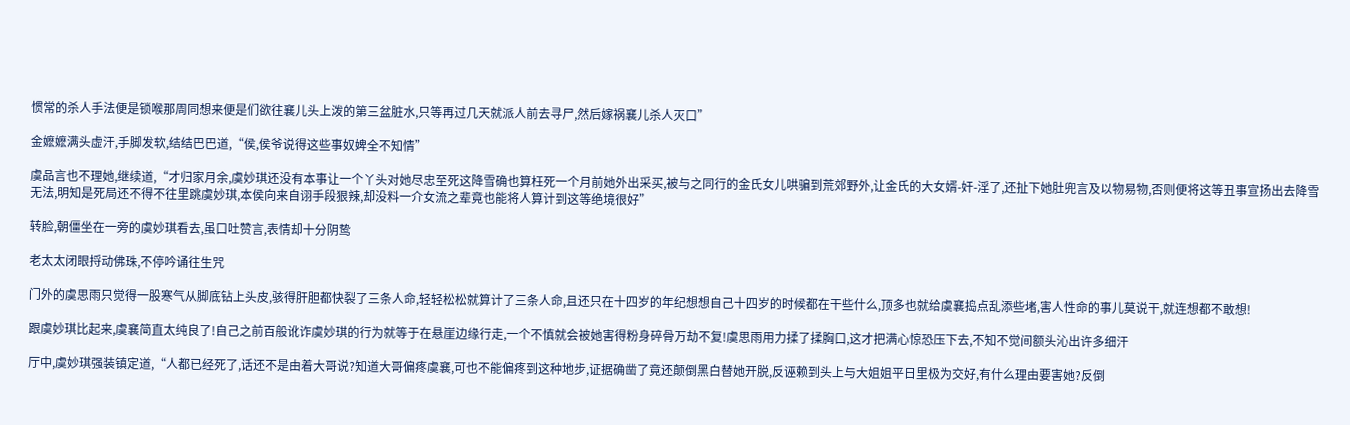惯常的杀人手法便是锁喉那周同想来便是们欲往襄儿头上泼的第三盆脏水,只等再过几天就派人前去寻尸,然后嫁祸襄儿杀人灭口”

金嬷嬷满头虚汗,手脚发软,结结巴巴道,“侯,侯爷说得这些事奴婢全不知情”

虞品言也不理她,继续道,“才归家月余,虞妙琪还没有本事让一个丫头对她尽忠至死这降雪确也算枉死一个月前她外出采买,被与之同行的金氏女儿哄骗到荒郊野外,让金氏的大女婿-奸-淫了,还扯下她肚兜言及以物易物,否则便将这等丑事宣扬出去降雪无法,明知是死局还不得不往里跳虞妙琪,本侯向来自诩手段狠辣,却没料一介女流之辈竟也能将人算计到这等绝境很好”

转脸,朝僵坐在一旁的虞妙琪看去,虽口吐赞言,表情却十分阴鸷

老太太闭眼捋动佛珠,不停吟诵往生咒

门外的虞思雨只觉得一股寒气从脚底钻上头皮,骇得肝胆都快裂了三条人命,轻轻松松就算计了三条人命,且还只在十四岁的年纪想想自己十四岁的时候都在干些什么,顶多也就给虞襄捣点乱添些堵,害人性命的事儿莫说干,就连想都不敢想!

跟虞妙琪比起来,虞襄简直太纯良了!自己之前百般讹诈虞妙琪的行为就等于在悬崖边缘行走,一个不慎就会被她害得粉身碎骨万劫不复!虞思雨用力揉了揉胸口,这才把满心惊恐压下去,不知不觉间额头沁出许多细汗

厅中,虞妙琪强装镇定道,“人都已经死了,话还不是由着大哥说?知道大哥偏疼虞襄,可也不能偏疼到这种地步,证据确凿了竟还颠倒黑白替她开脱,反诬赖到头上与大姐姐平日里极为交好,有什么理由要害她?反倒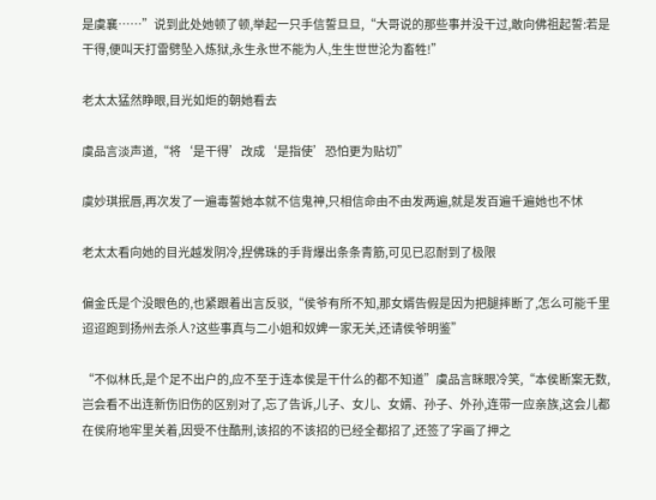是虞襄……”说到此处她顿了顿,举起一只手信誓旦旦,“大哥说的那些事并没干过,敢向佛祖起誓:若是干得,便叫天打雷劈坠入炼狱,永生永世不能为人,生生世世沦为畜牲!”

老太太猛然睁眼,目光如炬的朝她看去

虞品言淡声道,“将‘是干得’改成‘是指使’恐怕更为贴切”

虞妙琪抿唇,再次发了一遍毒誓她本就不信鬼神,只相信命由不由发两遍,就是发百遍千遍她也不怵

老太太看向她的目光越发阴冷,捏佛珠的手背爆出条条青筋,可见已忍耐到了极限

偏金氏是个没眼色的,也紧跟着出言反驳,“侯爷有所不知,那女婿告假是因为把腿摔断了,怎么可能千里迢迢跑到扬州去杀人?这些事真与二小姐和奴婢一家无关,还请侯爷明鉴”

“不似林氏,是个足不出户的,应不至于连本侯是干什么的都不知道”虞品言眯眼冷笑,“本侯断案无数,岂会看不出连新伤旧伤的区别对了,忘了告诉,儿子、女儿、女婿、孙子、外孙,连带一应亲族,这会儿都在侯府地牢里关着,因受不住酷刑,该招的不该招的已经全都招了,还签了字画了押之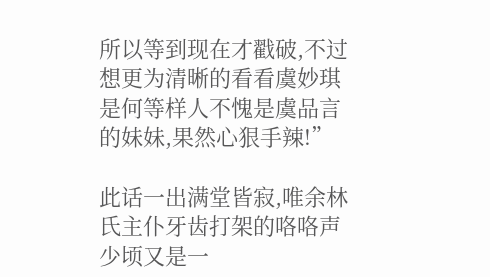所以等到现在才戳破,不过想更为清晰的看看虞妙琪是何等样人不愧是虞品言的妹妹,果然心狠手辣!”

此话一出满堂皆寂,唯余林氏主仆牙齿打架的咯咯声少顷又是一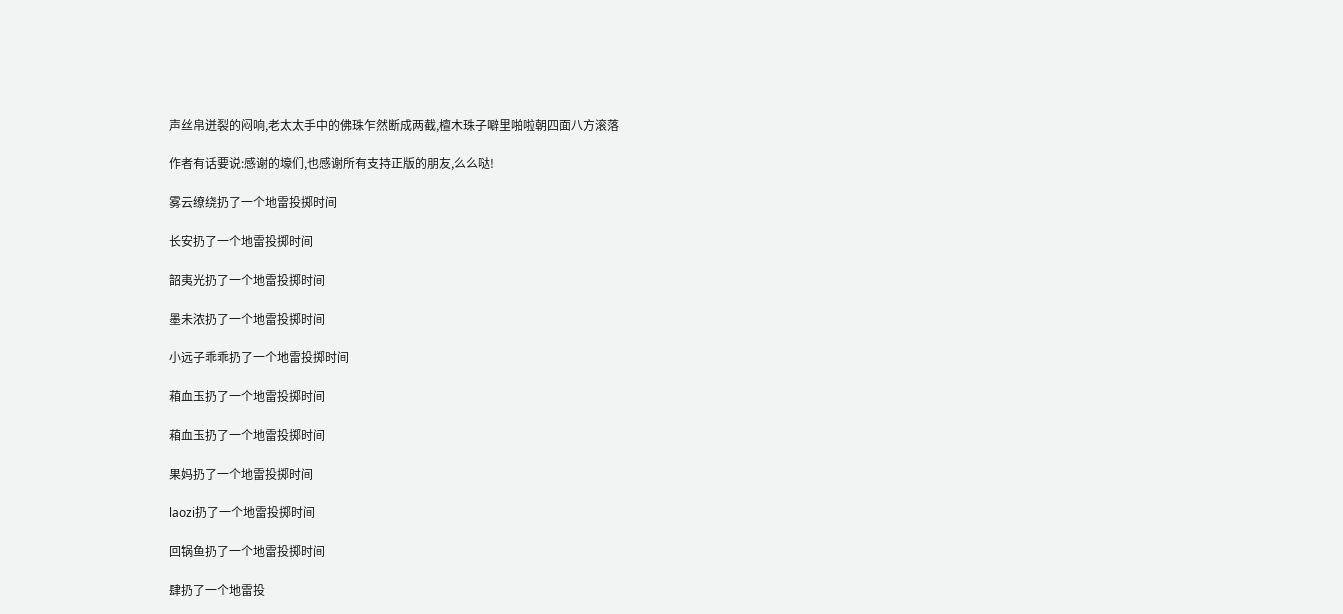声丝帛迸裂的闷响,老太太手中的佛珠乍然断成两截,檀木珠子噼里啪啦朝四面八方滚落

作者有话要说:感谢的壕们,也感谢所有支持正版的朋友,么么哒!

雾云缭绕扔了一个地雷投掷时间

长安扔了一个地雷投掷时间

韶夷光扔了一个地雷投掷时间

墨未浓扔了一个地雷投掷时间

小远子乖乖扔了一个地雷投掷时间

葙血玉扔了一个地雷投掷时间

葙血玉扔了一个地雷投掷时间

果妈扔了一个地雷投掷时间

laozi扔了一个地雷投掷时间

回锅鱼扔了一个地雷投掷时间

肆扔了一个地雷投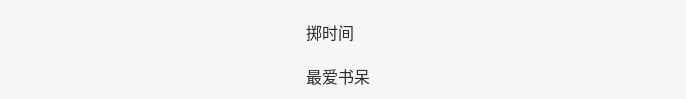掷时间

最爱书呆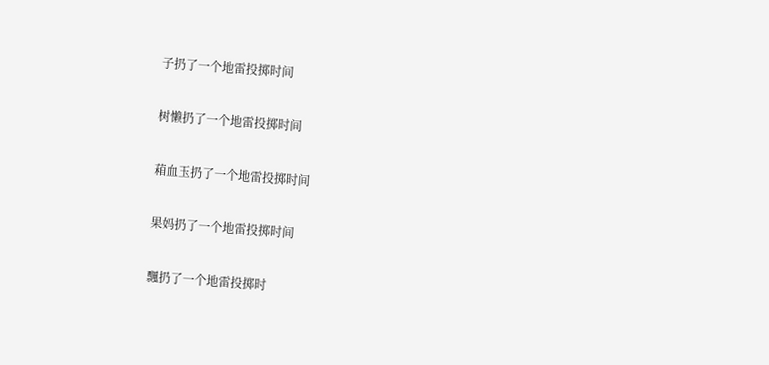子扔了一个地雷投掷时间

树懒扔了一个地雷投掷时间

葙血玉扔了一个地雷投掷时间

果妈扔了一个地雷投掷时间

飄扔了一个地雷投掷时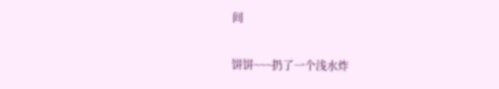间

饼饼~~~扔了一个浅水炸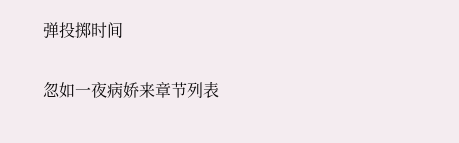弹投掷时间

忽如一夜病娇来章节列表